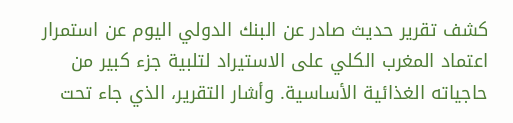كشف تقرير حديث صادر عن البنك الدولي اليوم عن استمرار اعتماد المغرب الكلي على الاستيراد لتلبية جزء كبير من حاجياته الغذائية الأساسية. وأشار التقرير، الذي جاء تحت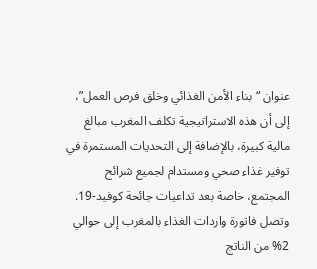عنوان “بناء الأمن الغذائي وخلق فرص العمل”، إلى أن هذه الاستراتيجية تكلف المغرب مبالغ مالية كبيرة، بالإضافة إلى التحديات المستمرة في توفير غذاء صحي ومستدام لجميع شرائح المجتمع، خاصة بعد تداعيات جائحة كوفيد-19. وتصل فاتورة واردات الغذاء بالمغرب إلى حوالي 2% من الناتج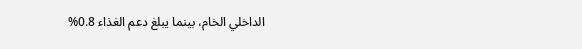الداخلي الخام، بينما يبلغ دعم الغذاء 0.8%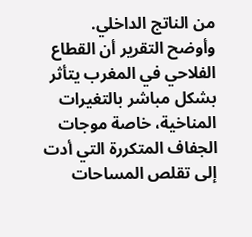من الناتج الداخلي.
وأوضح التقرير أن القطاع الفلاحي في المغرب يتأثر بشكل مباشر بالتغيرات المناخية، خاصة موجات الجفاف المتكررة التي أدت إلى تقلص المساحات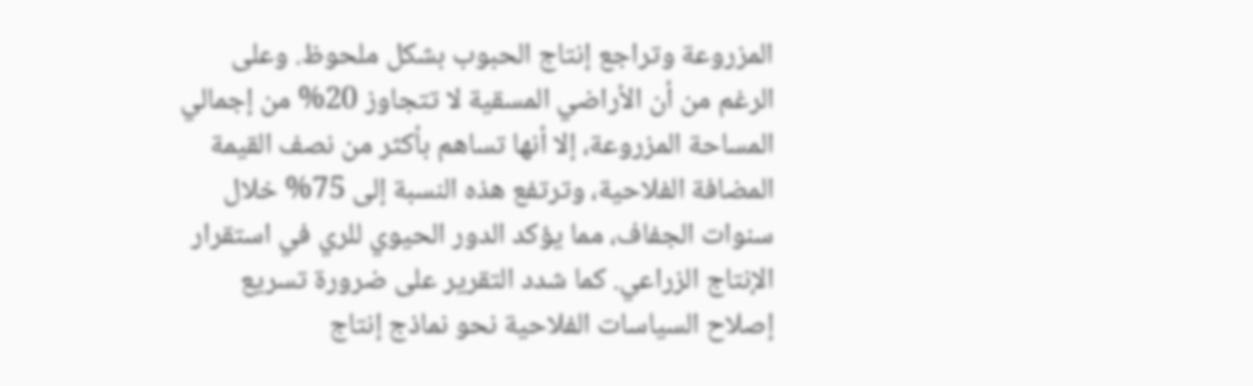المزروعة وتراجع إنتاج الحبوب بشكل ملحوظ. وعلى الرغم من أن الأراضي المسقية لا تتجاوز 20% من إجمالي المساحة المزروعة، إلا أنها تساهم بأكثر من نصف القيمة المضافة الفلاحية، وترتفع هذه النسبة إلى 75% خلال سنوات الجفاف، مما يؤكد الدور الحيوي للري في استقرار الإنتاج الزراعي. كما شدد التقرير على ضرورة تسريع إصلاح السياسات الفلاحية نحو نماذج إنتاج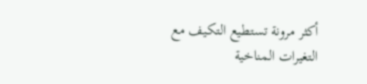أكثر مرونة تستطيع التكيف مع التغيرات المناخية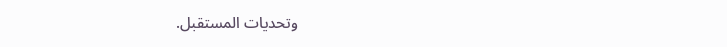وتحديات المستقبل.